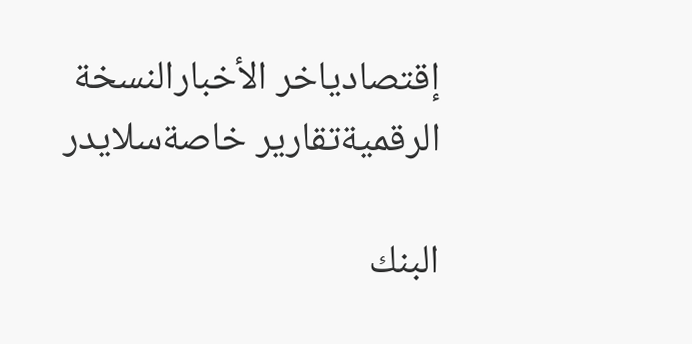إقتصادياخر الأخبارالنسخة الرقميةتقارير خاصةسلايدر

البنك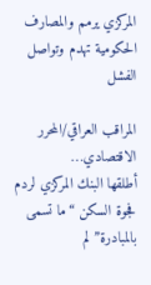المركزي يرمم والمصارف الحكومية تهدم وتواصل الفشل

المراقب العراقي/المحرر الاقتصادي…
أطلقها البنك المركزي لردم فجوة السكن “ما تسمى بالمبادرة” لم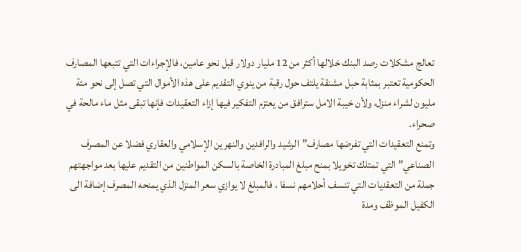تعالج مشكلات رصد البنك خلالها أكثر من 12 مليار دولار قبل نحو عامين، فالإجراءات التي تتبعها المصارف الحكومية تعتبر بمثابة حبل مشنقة يلتف حول رقبة من ينوي التقديم على هذه الأموال التي تصل إلى نحو مئة مليون لشراء منزل، ولأن خيبة الامل سترافق من يعتزم التفكير فيها إزاء التعقيدات فإنها تبقى مثل ماء مالحة في صحراء.
وتمنع التعقيدات التي تفرضها مصارف”الرشيد والرافدين والنهرين الإسلامي والعقاري فضلا عن المصرف الصناعي” التي تمتلك تخويلا بمنح مبلغ المبادرة الخاصة بالسكن المواطنين من التقديم عليها بعد مواجهتهم جملة من التعقديات التي تنسف أحلامهم نسفا ، فالمبلغ لا يوازي سعر المنزل الذي يمنحه المصرف إضافة الى الكفيل الموظف ومدة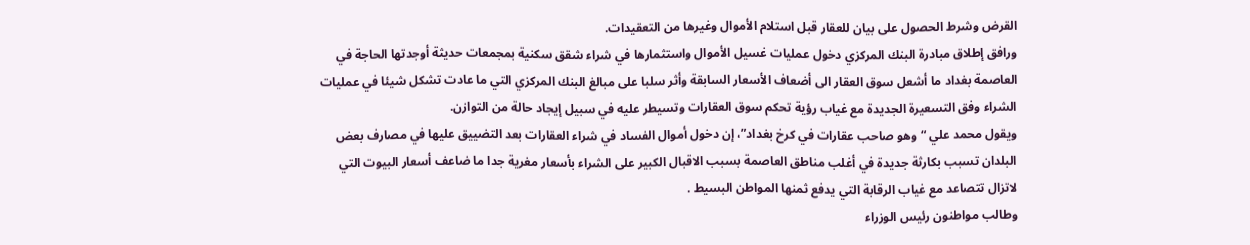القرض وشرط الحصول على بيان للعقار قبل استلام الأموال وغيرها من التعقيدات.
ورافق إطلاق مبادرة البنك المركزي دخول عمليات غسيل الأموال واستثمارها في شراء شقق سكنية بمجمعات حديثة أوجدتها الحاجة في العاصمة بغداد ما أشعل سوق العقار الى أضعاف الأسعار السابقة وأثر سلبا على مبالغ البنك المركزي التي ما عادت تشكل شيئا في عمليات الشراء وفق التسعيرة الجديدة مع غياب رؤية تحكم سوق العقارات وتسيطر عليه في سبيل إيجاد حالة من التوازن.
ويقول محمد علي “وهو صاحب عقارات في كرخ بغداد”، إن دخول أموال الفساد في شراء العقارات بعد التضييق عليها في مصارف بعض البلدان تسبب بكارثة جديدة في أغلب مناطق العاصمة بسبب الاقبال الكبير على الشراء بأسعار مغرية جدا ما ضاعف أسعار البيوت التي لاتزال تتصاعد مع غياب الرقابة التي يدفع ثمنها المواطن البسيط .
وطالب مواطنون رئيس الوزراء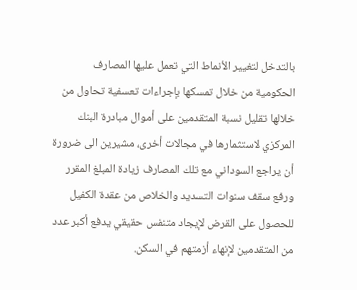بالتدخل لتغيير الأنماط التي تعمل عليها المصارف الحكومية من خلال تمسكها بإجراءات تعسفية تحاول من خلالها تقليل نسبة المتقدمين على أموال مبادرة البنك المركزي لاستثمارها في مجالات أخرى، مشيرين الى ضرورة أن يراجع السوداني مع تلك المصارف زيادة المبلغ المقرر ورفع سقف سنوات التسديد والخلاص من عقدة الكفيل للحصول على القرض لإيجاد متنفس حقيقي يدفع أكبر عدد من المتقدمين لإنهاء أزمتهم في السكن.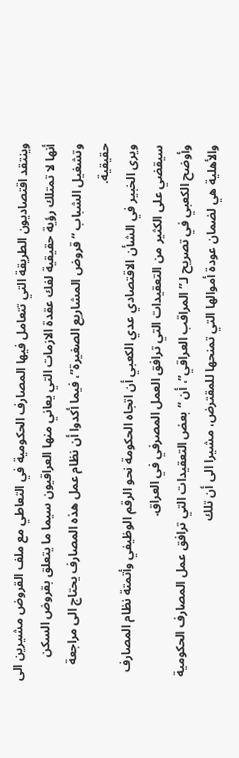وينتقد اقتصاديون الطريقة التي تتعامل فيها المصارف الحكومية في التعاطي مع ملف القروض مشيرين الى أنها لا تمتلك رؤية حقيقية لفك عقدة الازمات التي يعاني منها العراقيون سيما ما يتعلق بقروض السكن وتشغيل الشباب “قروض المشاريع الصغيرة”، فيما أكدوا أن نظام عمل هذه المصارف يحتاج الى مراجعة حقيقية.
ويرى الخبير في الشأن الاقتصادي عدي الكعبي أن اتجاه الحكومة نحو الرقم الوظيفي وأتمتة نظام المصارف سيقضي على الكثير من التعقيدات التي ترافق العمل المصرفي في العراق.
وأوضح الكعبي في تصريح لـ”المراقب العراقي”، أن “بعض التعقيدات التي ترافق عمل المصارف الحكومية والأهلية هي لضمان عودة أموالها التي تمنحها للمقترض، مشيرا الى أن تلك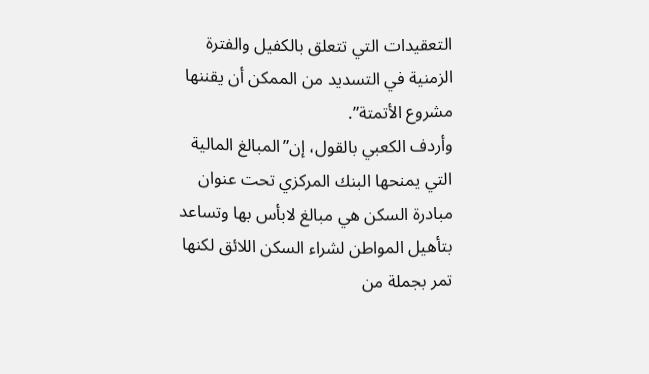التعقيدات التي تتعلق بالكفيل والفترة الزمنية في التسديد من الممكن أن يقننها مشروع الأتمتة”.
وأردف الكعبي بالقول، إن”المبالغ المالية التي يمنحها البنك المركزي تحت عنوان مبادرة السكن هي مبالغ لابأس بها وتساعد بتأهيل المواطن لشراء السكن اللائق لكنها تمر بجملة من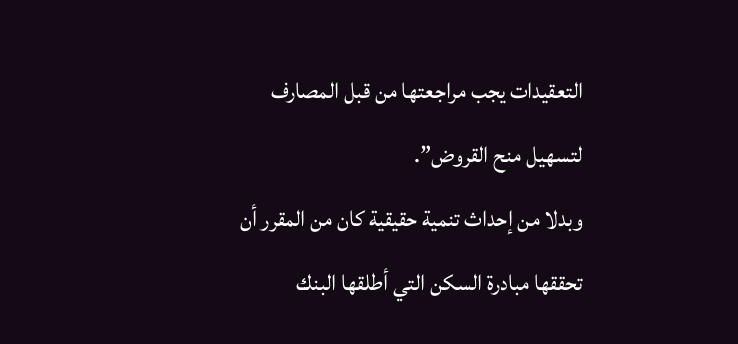التعقيدات يجب مراجعتها من قبل المصارف لتسهيل منح القروض”.
وبدلا من إحداث تنمية حقيقية كان من المقرر أن تحققها مبادرة السكن التي أطلقها البنك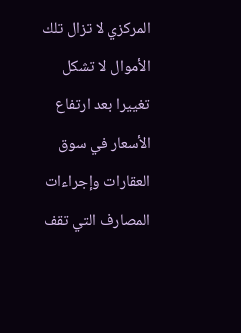المركزي لا تزال تلك الأموال لا تشكل تغييرا بعد ارتفاع الأسعار في سوق العقارات وإجراءات المصارف التي تقف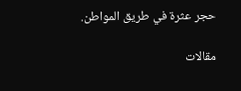حجر عثرة في طريق المواطن.

مقالات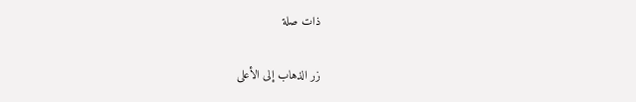ذات صلة

زر الذهاب إلى الأعلى